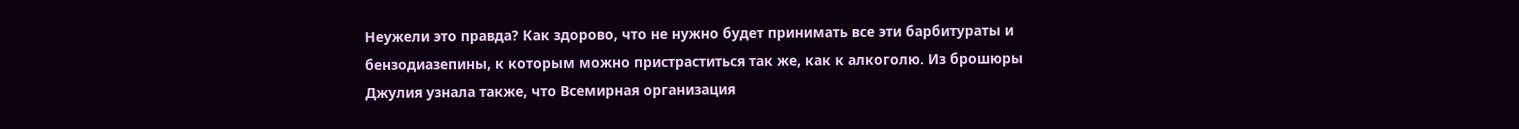Неужели это правда? Как здорово, что не нужно будет принимать все эти барбитураты и бензодиазепины, к которым можно пристраститься так же, как к алкоголю. Из брошюры Джулия узнала также, что Всемирная организация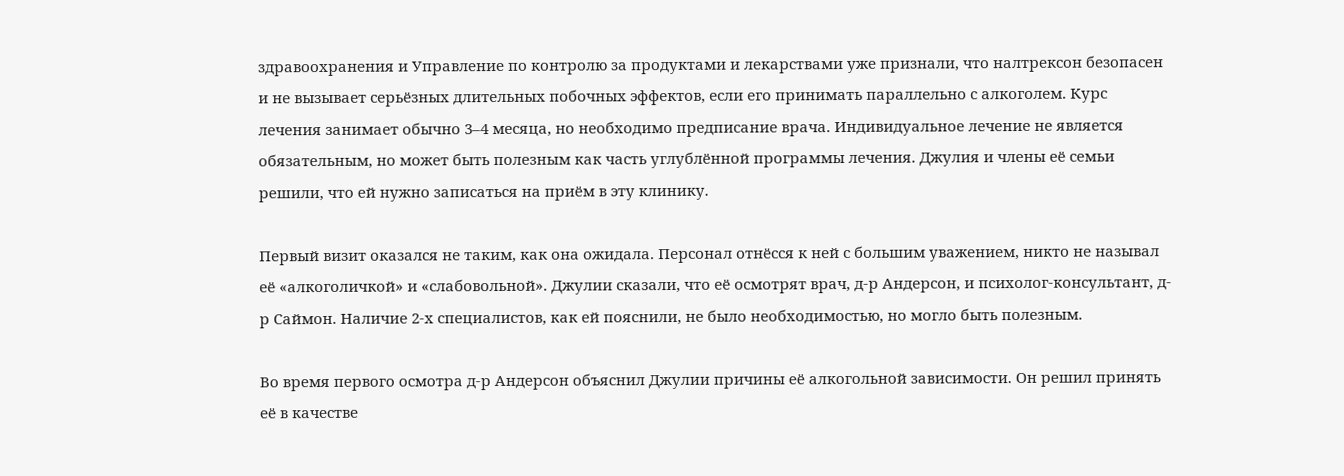здравоохранения и Управление по контролю за продуктами и лекарствами уже признали, что налтрексон безопасен и не вызывает серьёзных длительных побочных эффектов, если его принимать параллельно с алкоголем. Курс лечения занимает обычно 3–4 месяца, но необходимо предписание врача. Индивидуальное лечение не является обязательным, но может быть полезным как часть углублённой программы лечения. Джулия и члены её семьи решили, что ей нужно записаться на приём в эту клинику.

Первый визит оказался не таким, как она ожидала. Персонал отнёсся к ней с большим уважением, никто не называл её «алкоголичкой» и «слабовольной». Джулии сказали, что её осмотрят врач, д-р Андерсон, и психолог-консультант, д-р Саймон. Наличие 2-х специалистов, как ей пояснили, не было необходимостью, но могло быть полезным.

Во время первого осмотра д-р Андерсон объяснил Джулии причины её алкогольной зависимости. Он решил принять её в качестве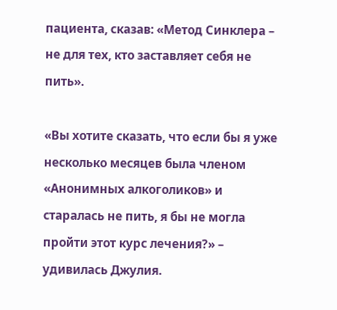пациента, сказав: «Метод Синклера – не для тех, кто заставляет себя не пить».

«Вы хотите сказать, что если бы я уже несколько месяцев была членом «Анонимных алкоголиков» и старалась не пить, я бы не могла пройти этот курс лечения?» – удивилась Джулия.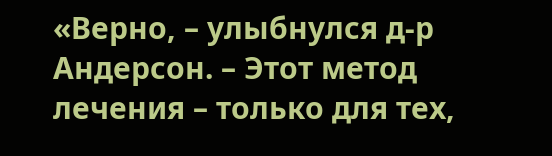«Верно, – улыбнулся д-р Андерсон. – Этот метод лечения – только для тех,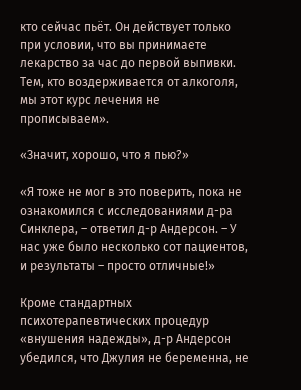кто сейчас пьёт. Он действует только при условии, что вы принимаете лекарство за час до первой выпивки. Тем, кто воздерживается от алкоголя, мы этот курс лечения не прописываем».

«Значит, хорошо, что я пью?»

«Я тоже не мог в это поверить, пока не ознакомился с исследованиями д-ра Синклера, – ответил д-р Андерсон. – У нас уже было несколько сот пациентов, и результаты – просто отличные!»

Кроме стандартных психотерапевтических процедур «внушения надежды», д-р Андерсон убедился, что Джулия не беременна, не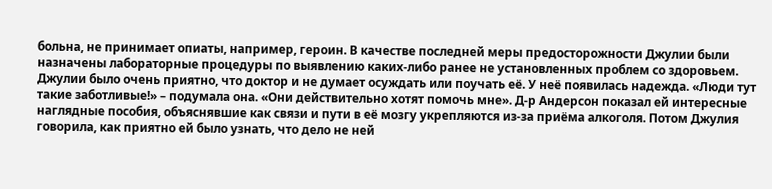больна, не принимает опиаты, например, героин. В качестве последней меры предосторожности Джулии были назначены лабораторные процедуры по выявлению каких-либо ранее не установленных проблем со здоровьем. Джулии было очень приятно, что доктор и не думает осуждать или поучать её. У неё появилась надежда. «Люди тут такие заботливые!» – подумала она. «Они действительно хотят помочь мне». Д-р Андерсон показал ей интересные наглядные пособия, объяснявшие как связи и пути в её мозгу укрепляются из-за приёма алкоголя. Потом Джулия говорила, как приятно ей было узнать, что дело не ней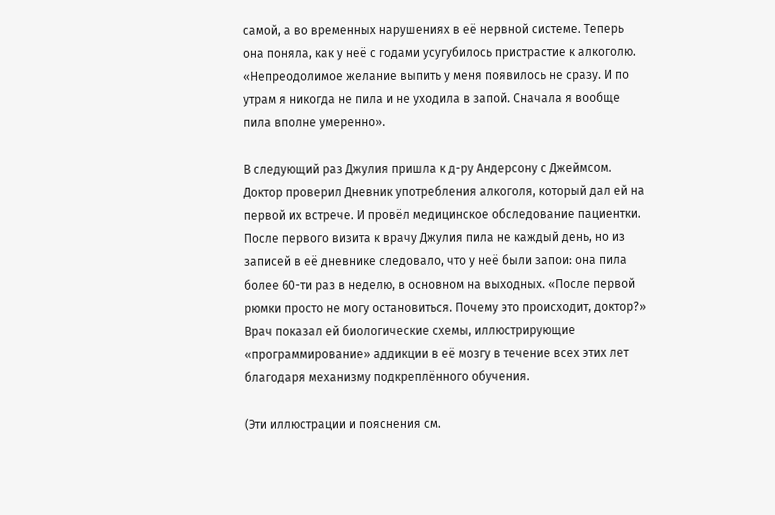самой, а во временных нарушениях в её нервной системе. Теперь она поняла, как у неё с годами усугубилось пристрастие к алкоголю. «Непреодолимое желание выпить у меня появилось не сразу. И по утрам я никогда не пила и не уходила в запой. Сначала я вообще пила вполне умеренно».

В следующий раз Джулия пришла к д-ру Андерсону с Джеймсом. Доктор проверил Дневник употребления алкоголя, который дал ей на первой их встрече. И провёл медицинское обследование пациентки. После первого визита к врачу Джулия пила не каждый день, но из записей в её дневнике следовало, что у неё были запои: она пила более 60-ти раз в неделю, в основном на выходных. «После первой рюмки просто не могу остановиться. Почему это происходит, доктор?» Врач показал ей биологические схемы, иллюстрирующие «программирование» аддикции в её мозгу в течение всех этих лет благодаря механизму подкреплённого обучения.

(Эти иллюстрации и пояснения см.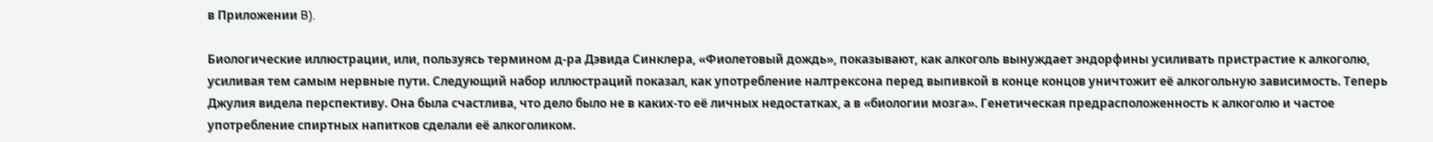в Приложении B).

Биологические иллюстрации, или, пользуясь термином д-ра Дэвида Синклера, «Фиолетовый дождь», показывают, как алкоголь вынуждает эндорфины усиливать пристрастие к алкоголю, усиливая тем самым нервные пути. Следующий набор иллюстраций показал, как употребление налтрексона перед выпивкой в конце концов уничтожит её алкогольную зависимость. Теперь Джулия видела перспективу. Она была счастлива, что дело было не в каких-то её личных недостатках, а в «биологии мозга». Генетическая предрасположенность к алкоголю и частое употребление спиртных напитков сделали её алкоголиком.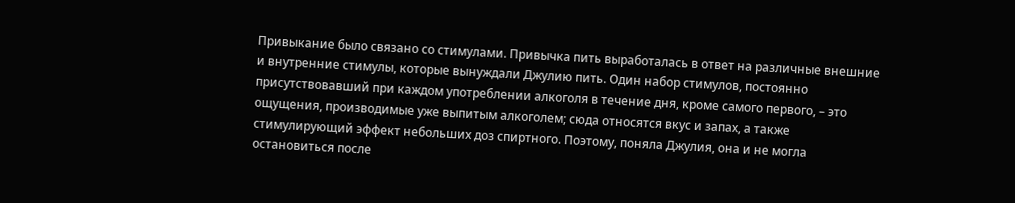Привыкание было связано со стимулами. Привычка пить выработалась в ответ на различные внешние и внутренние стимулы, которые вынуждали Джулию пить. Один набор стимулов, постоянно присутствовавший при каждом употреблении алкоголя в течение дня, кроме самого первого, – это ощущения, производимые уже выпитым алкоголем; сюда относятся вкус и запах, а также стимулирующий эффект небольших доз спиртного. Поэтому, поняла Джулия, она и не могла остановиться после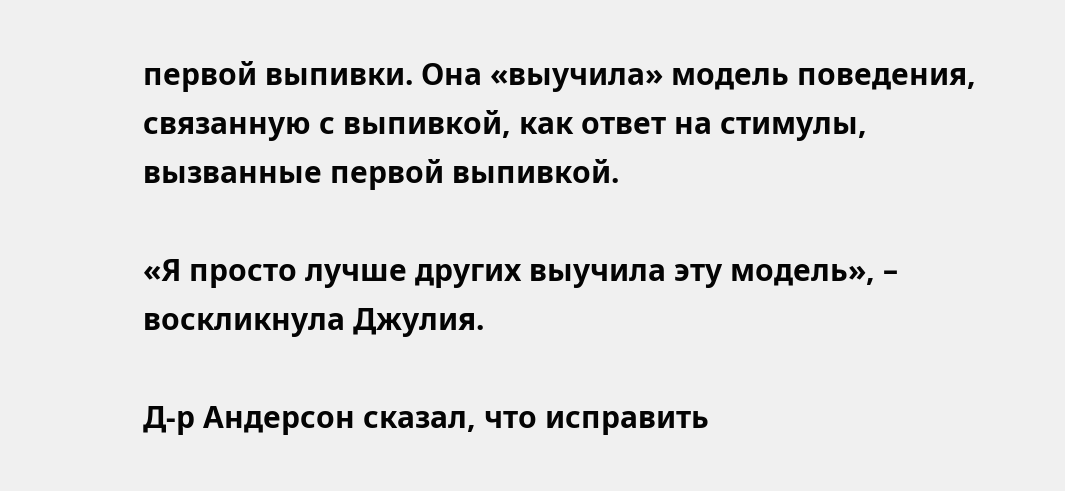первой выпивки. Она «выучила» модель поведения, связанную с выпивкой, как ответ на стимулы, вызванные первой выпивкой.

«Я просто лучше других выучила эту модель», – воскликнула Джулия.

Д-р Андерсон сказал, что исправить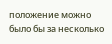положение можно было бы за несколько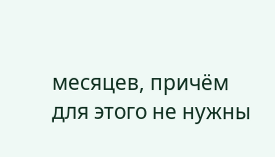месяцев, причём для этого не нужны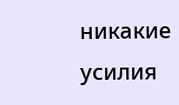никакие усилия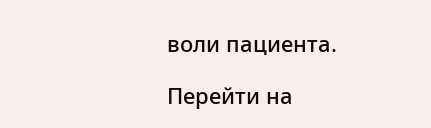воли пациента.

Перейти на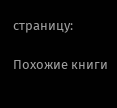страницу:

Похожие книги